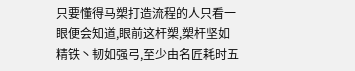只要懂得马槊打造流程的人只看一眼便会知道,眼前这杆槊,槊杆坚如精铁丶韧如强弓,至少由名匠耗时五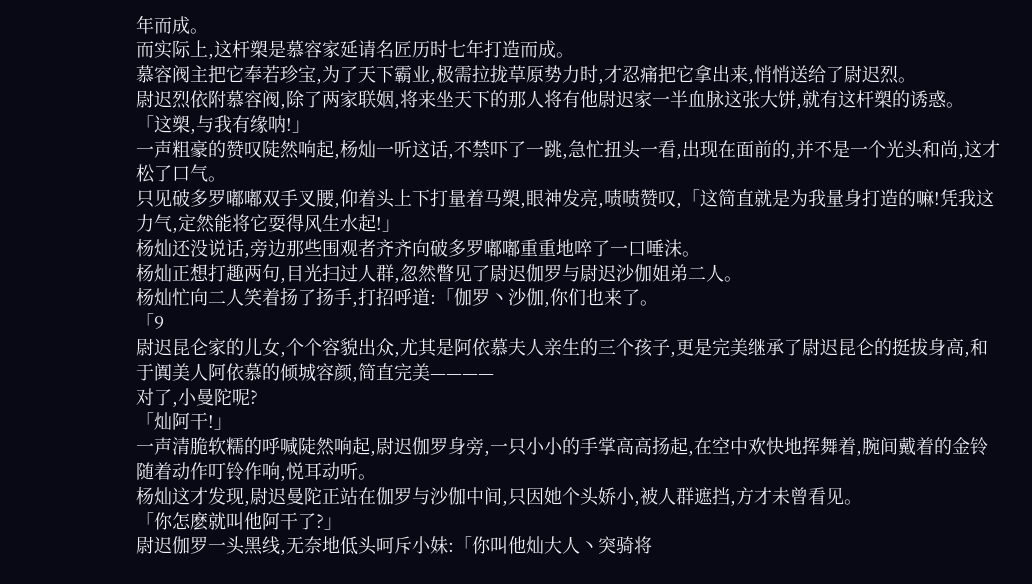年而成。
而实际上,这杆槊是慕容家延请名匠历时七年打造而成。
慕容阀主把它奉若珍宝,为了天下霸业,极需拉拢草原势力时,才忍痛把它拿出来,悄悄送给了尉迟烈。
尉迟烈依附慕容阀,除了两家联姻,将来坐天下的那人将有他尉迟家一半血脉这张大饼,就有这杆槊的诱惑。
「这槊,与我有缘呐!」
一声粗豪的赞叹陡然响起,杨灿一听这话,不禁吓了一跳,急忙扭头一看,出现在面前的,并不是一个光头和尚,这才松了口气。
只见破多罗嘟嘟双手叉腰,仰着头上下打量着马槊,眼神发亮,啧啧赞叹,「这简直就是为我量身打造的嘛!凭我这力气,定然能将它耍得风生水起!」
杨灿还没说话,旁边那些围观者齐齐向破多罗嘟嘟重重地啐了一口唾沫。
杨灿正想打趣两句,目光扫过人群,忽然瞥见了尉迟伽罗与尉迟沙伽姐弟二人。
杨灿忙向二人笑着扬了扬手,打招呼道:「伽罗丶沙伽,你们也来了。
「9
尉迟昆仑家的儿女,个个容貌出众,尤其是阿依慕夫人亲生的三个孩子,更是完美继承了尉迟昆仑的挺拔身高,和于阗美人阿依慕的倾城容颜,简直完美————
对了,小曼陀呢?
「灿阿干!」
一声清脆软糯的呼喊陡然响起,尉迟伽罗身旁,一只小小的手掌高高扬起,在空中欢快地挥舞着,腕间戴着的金铃随着动作叮铃作响,悦耳动听。
杨灿这才发现,尉迟曼陀正站在伽罗与沙伽中间,只因她个头娇小,被人群遮挡,方才未曾看见。
「你怎麽就叫他阿干了?」
尉迟伽罗一头黑线,无奈地低头呵斥小妹:「你叫他灿大人丶突骑将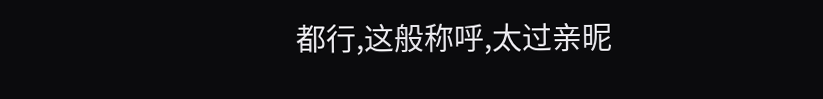都行,这般称呼,太过亲昵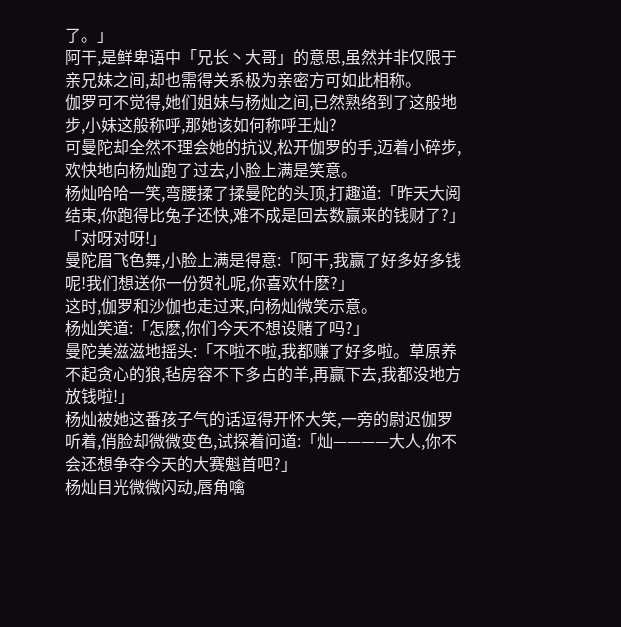了。」
阿干,是鲜卑语中「兄长丶大哥」的意思,虽然并非仅限于亲兄妹之间,却也需得关系极为亲密方可如此相称。
伽罗可不觉得,她们姐妹与杨灿之间,已然熟络到了这般地步,小妹这般称呼,那她该如何称呼王灿?
可曼陀却全然不理会她的抗议,松开伽罗的手,迈着小碎步,欢快地向杨灿跑了过去,小脸上满是笑意。
杨灿哈哈一笑,弯腰揉了揉曼陀的头顶,打趣道:「昨天大阅结束,你跑得比兔子还快,难不成是回去数赢来的钱财了?」
「对呀对呀!」
曼陀眉飞色舞,小脸上满是得意:「阿干,我赢了好多好多钱呢!我们想送你一份贺礼呢,你喜欢什麽?」
这时,伽罗和沙伽也走过来,向杨灿微笑示意。
杨灿笑道:「怎麽,你们今天不想设赌了吗?」
曼陀美滋滋地摇头:「不啦不啦,我都赚了好多啦。草原养不起贪心的狼,毡房容不下多占的羊,再赢下去,我都没地方放钱啦!」
杨灿被她这番孩子气的话逗得开怀大笑,一旁的尉迟伽罗听着,俏脸却微微变色,试探着问道:「灿————大人,你不会还想争夺今天的大赛魁首吧?」
杨灿目光微微闪动,唇角噙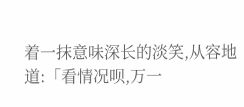着一抹意味深长的淡笑,从容地道:「看情况呗,万一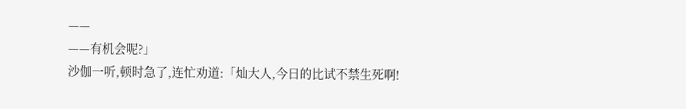——
——有机会呢?」
沙伽一听,顿时急了,连忙劝道:「灿大人,今日的比试不禁生死啊!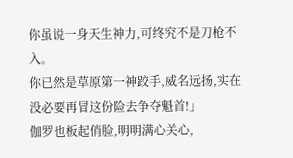你虽说一身天生神力,可终究不是刀枪不入。
你已然是草原第一神跤手,威名远扬,实在没必要再冒这份险去争夺魁首!」
伽罗也板起俏脸,明明满心关心,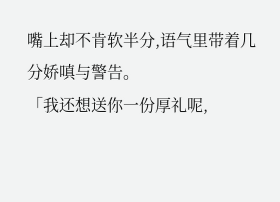嘴上却不肯软半分,语气里带着几分娇嗔与警告。
「我还想送你一份厚礼呢,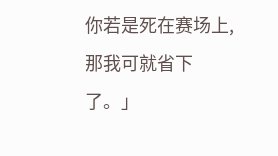你若是死在赛场上,那我可就省下了。」